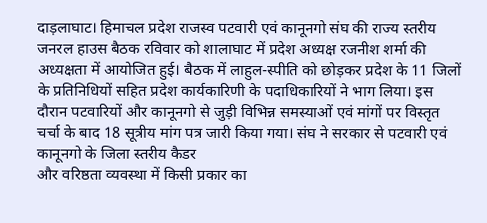दाड़लाघाट। हिमाचल प्रदेश राजस्व पटवारी एवं कानूनगो संघ की राज्य स्तरीय जनरल हाउस बैठक रविवार को शालाघाट में प्रदेश अध्यक्ष रजनीश शर्मा की अध्यक्षता में आयोजित हुई। बैठक में लाहुल-स्पीति को छोड़कर प्रदेश के 11 जिलों के प्रतिनिधियों सहित प्रदेश कार्यकारिणी के पदाधिकारियों ने भाग लिया। इस दौरान पटवारियों और कानूनगो से जुड़ी विभिन्न समस्याओं एवं मांगों पर विस्तृत चर्चा के बाद 18 सूत्रीय मांग पत्र जारी किया गया। संघ ने सरकार से पटवारी एवं कानूनगो के जिला स्तरीय कैडर
और वरिष्ठता व्यवस्था में किसी प्रकार का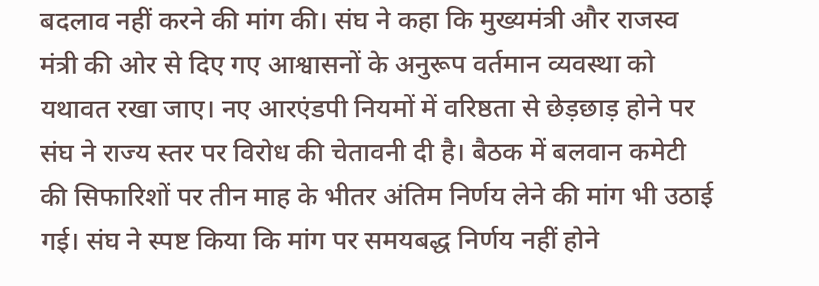बदलाव नहीं करने की मांग की। संघ ने कहा कि मुख्यमंत्री और राजस्व मंत्री की ओर से दिए गए आश्वासनों के अनुरूप वर्तमान व्यवस्था को यथावत रखा जाए। नए आरएंडपी नियमों में वरिष्ठता से छेड़छाड़ होने पर संघ ने राज्य स्तर पर विरोध की चेतावनी दी है। बैठक में बलवान कमेटी की सिफारिशों पर तीन माह के भीतर अंतिम निर्णय लेने की मांग भी उठाई गई। संघ ने स्पष्ट किया कि मांग पर समयबद्ध निर्णय नहीं होने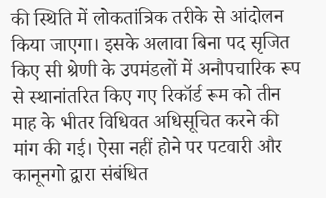की स्थिति में लोकतांत्रिक तरीके से आंदोलन किया जाएगा। इसके अलावा बिना पद सृजित किए सी श्रेणी के उपमंडलों में अनौपचारिक रूप से स्थानांतरित किए गए रिकॉर्ड रूम को तीन माह के भीतर विधिवत अधिसूचित करने की मांग की गई। ऐसा नहीं होने पर पटवारी और कानूनगो द्वारा संबंधित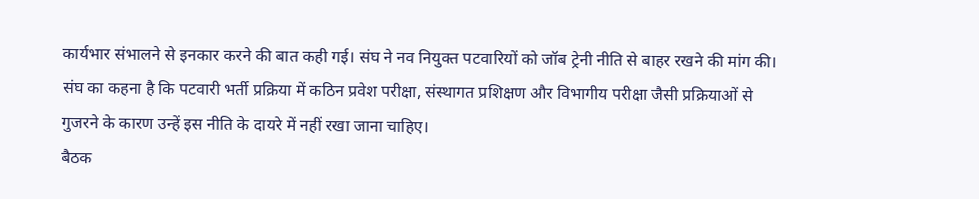कार्यभार संभालने से इनकार करने की बात कही गई। संघ ने नव नियुक्त पटवारियों को जॉब ट्रेनी नीति से बाहर रखने की मांग की। संघ का कहना है कि पटवारी भर्ती प्रक्रिया में कठिन प्रवेश परीक्षा, संस्थागत प्रशिक्षण और विभागीय परीक्षा जैसी प्रक्रियाओं से गुजरने के कारण उन्हें इस नीति के दायरे में नहीं रखा जाना चाहिए।
बैठक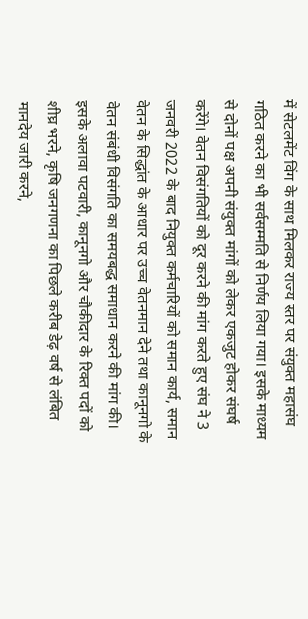में सेटलमेंट विंग के साथ मिलकर राज्य स्तर पर संयुक्त महासंघ गठित करने का भी सर्वसम्मति से निर्णय लिया गया। इसके माध्यम से दोनों पक्ष अपनी संयुक्त मांगों को लेकर एकजुट होकर संघर्ष करेंगे। वेतन विसंगतियों को दूर करने की मांग करते हुए संघ ने 3 जनवरी 2022 के बाद नियुक्त कर्मचारियों को समान कार्य, समान वेतन के सिद्धांत के आधार पर उच्च वेतनमान देने तथा कानूनगो के वेतन संबंधी विसंगति का समयबद्ध समाधान करने की मांग की। इसके अलावा पटवारी, कानूनगो और चौकीदार के रिक्त पदों को शीघ्र भरने, कृषि जनगणना का पिछले करीब डेढ़ वर्ष से लंबित मानदेय जारी करने,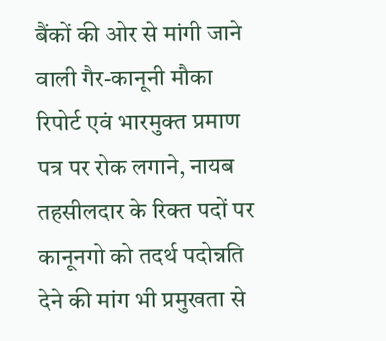बैंकों की ओर से मांगी जाने वाली गैर-कानूनी मौका रिपोर्ट एवं भारमुक्त प्रमाण पत्र पर रोक लगाने, नायब तहसीलदार के रिक्त पदों पर कानूनगो को तदर्थ पदोन्नति देने की मांग भी प्रमुखता से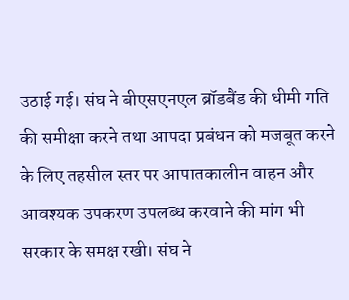उठाई गई। संघ ने बीएसएनएल ब्रॉडबैंड की धीमी गति की समीक्षा करने तथा आपदा प्रबंधन को मजबूत करने के लिए तहसील स्तर पर आपातकालीन वाहन और आवश्यक उपकरण उपलब्ध करवाने की मांग भी सरकार के समक्ष रखी। संघ ने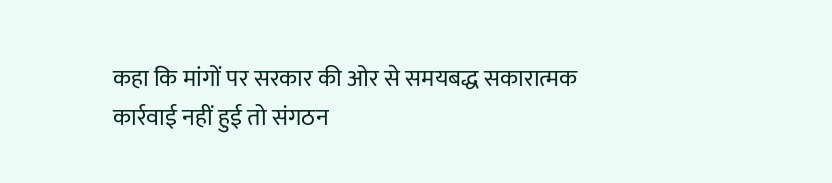कहा कि मांगों पर सरकार की ओर से समयबद्ध सकारात्मक कार्रवाई नहीं हुई तो संगठन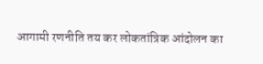आगामी रणनीति तय कर लोकतांत्रिक आंदोलन का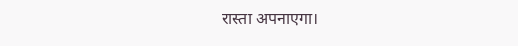रास्ता अपनाएगा।